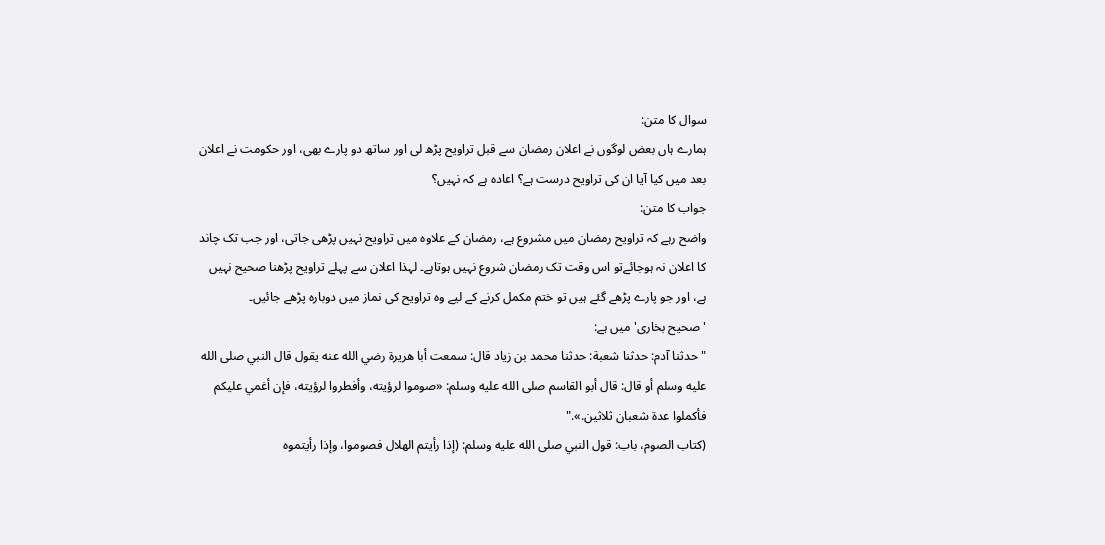سوال کا متن:
ہمارے ہاں بعض لوگوں نے اعلان رمضان سے قبل تراویح پڑھ لی اور ساتھ دو پارے بھی، اور حکومت نے اعلان بعد میں کیا آیا ان کی تراویح درست ہے؟ اعادہ ہے کہ نہیں؟
جواب کا متن:
واضح رہے کہ تراویح رمضان میں مشروع ہے، رمضان کے علاوہ میں تراویح نہیں پڑھی جاتی، اور جب تک چاند کا اعلان نہ ہوجائےتو اس وقت تک رمضان شروع نہیں ہوتاہے۔ لہذا اعلان سے پہلے تراویح پڑھنا صحیح نہیں ہے، اور جو پارے پڑھے گئے ہیں تو ختم مکمل کرنے کے لیے وہ تراویح کی نماز میں دوبارہ پڑھے جائیں۔
'صحیح بخاری' میں ہے:
"حدثنا آدم: حدثنا شعبة: حدثنا محمد بن زياد قال: سمعت أبا هريرة رضي الله عنه يقول قال النبي صلى الله عليه وسلم أو قال: قال أبو القاسم صلى الله عليه وسلم: «صوموا لرؤيته، وأفطروا لرؤيته، فإن أغمي عليكم فأكملوا عدة شعبان ثلاثين.»."
(كتاب الصوم، باب: قول النبي صلى الله عليه وسلم: (إذا رأيتم الهلال فصوموا، وإذا رأيتموه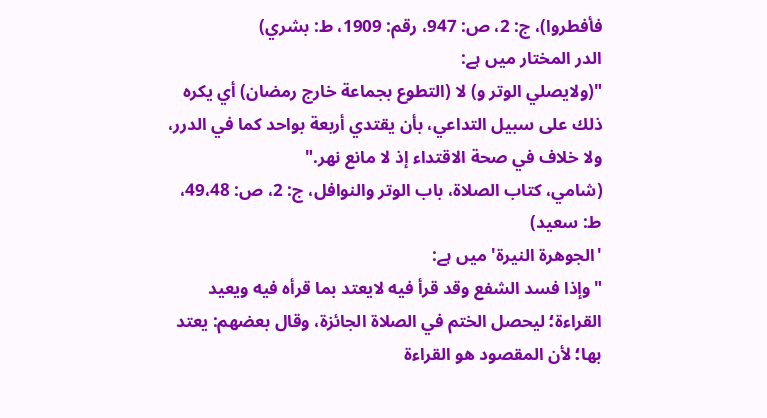فأفطروا)، ج: 2، ص: 947، رقم: 1909، ط: بشري)
الدر المختار میں ہے:
"(ولايصلي الوتر و) لا (التطوع بجماعة خارج رمضان) أي يكره ذلك على سبيل التداعي، بأن يقتدي أربعة بواحد كما في الدرر، ولا خلاف في صحة الاقتداء إذ لا مانع نهر."
(شامي، كتاب الصلاة، باب الوتر والنوافل، ج: 2، ص: 49،48، ط: سعید)
'الجوھرۃ النیرۃ' میں ہے:
"وإذا فسد الشفع وقد قرأ فيه لايعتد بما قرأه فيه ويعيد القراءة؛ ليحصل الختم في الصلاة الجائزة، وقال بعضهم: يعتد بها؛ لأن المقصود هو القراءة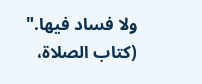ولا فساد فيها."
(كتاب الصلاة،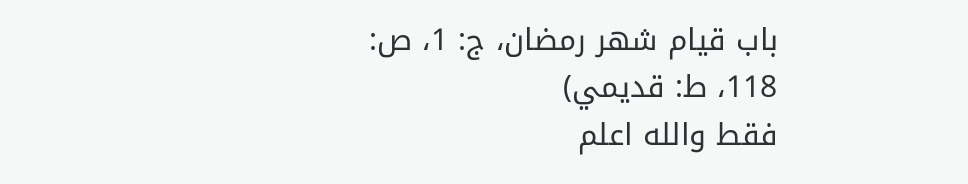باب قيام شهر رمضان، ج: 1، ص: 118، ط: قديمي)
فقط والله اعلم